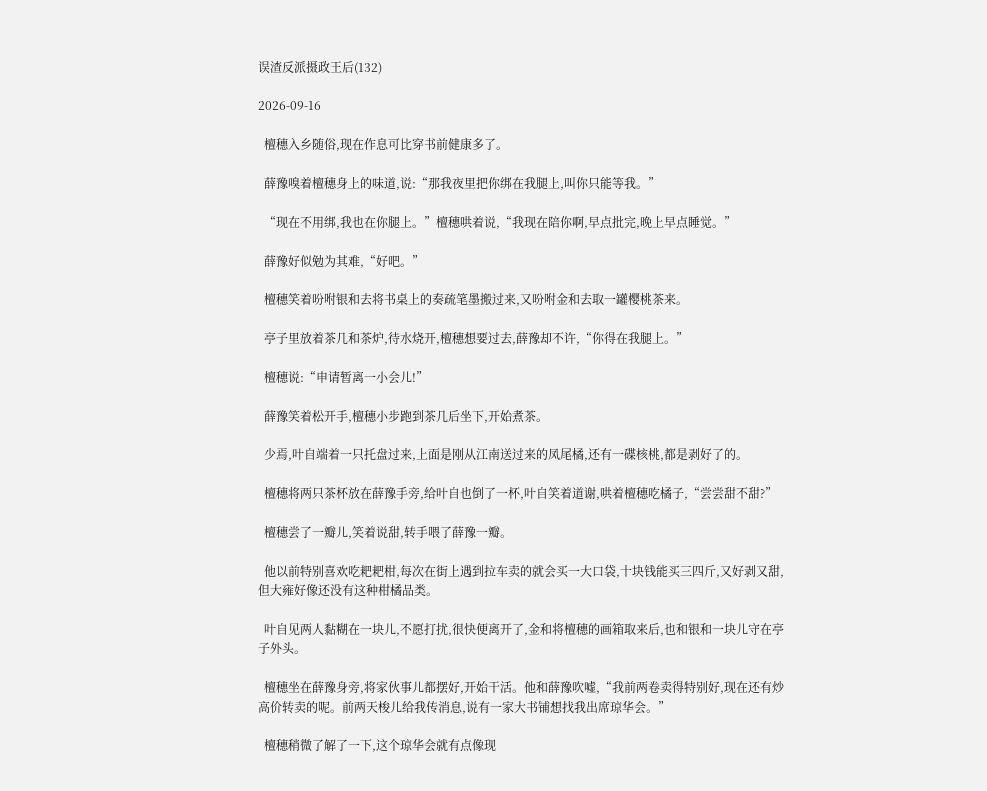误渣反派摄政王后(132)

2026-09-16

  檀穗入乡随俗,现在作息可比穿书前健康多了。

  薛豫嗅着檀穗身上的味道,说:“那我夜里把你绑在我腿上,叫你只能等我。”

  “现在不用绑,我也在你腿上。”檀穗哄着说,“我现在陪你啊,早点批完,晚上早点睡觉。”

  薛豫好似勉为其难,“好吧。”

  檀穗笑着吩咐银和去将书桌上的奏疏笔墨搬过来,又吩咐金和去取一罐樱桃茶来。

  亭子里放着茶几和茶炉,待水烧开,檀穗想要过去,薛豫却不许,“你得在我腿上。”

  檀穗说:“申请暂离一小会儿!”

  薛豫笑着松开手,檀穗小步跑到茶几后坐下,开始煮茶。

  少焉,叶自端着一只托盘过来,上面是刚从江南送过来的凤尾橘,还有一碟核桃,都是剥好了的。

  檀穗将两只茶杯放在薛豫手旁,给叶自也倒了一杯,叶自笑着道谢,哄着檀穗吃橘子,“尝尝甜不甜?”

  檀穗尝了一瓣儿,笑着说甜,转手喂了薛豫一瓣。

  他以前特别喜欢吃耙耙柑,每次在街上遇到拉车卖的就会买一大口袋,十块钱能买三四斤,又好剥又甜,但大雍好像还没有这种柑橘品类。

  叶自见两人黏糊在一块儿,不愿打扰,很快便离开了,金和将檀穗的画箱取来后,也和银和一块儿守在亭子外头。

  檀穗坐在薛豫身旁,将家伙事儿都摆好,开始干活。他和薛豫吹嘘,“我前两卷卖得特别好,现在还有炒高价转卖的呢。前两天梭儿给我传消息,说有一家大书铺想找我出席琼华会。”

  檀穗稍微了解了一下,这个琼华会就有点像现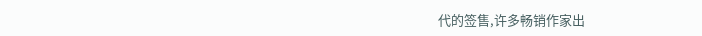代的签售,许多畅销作家出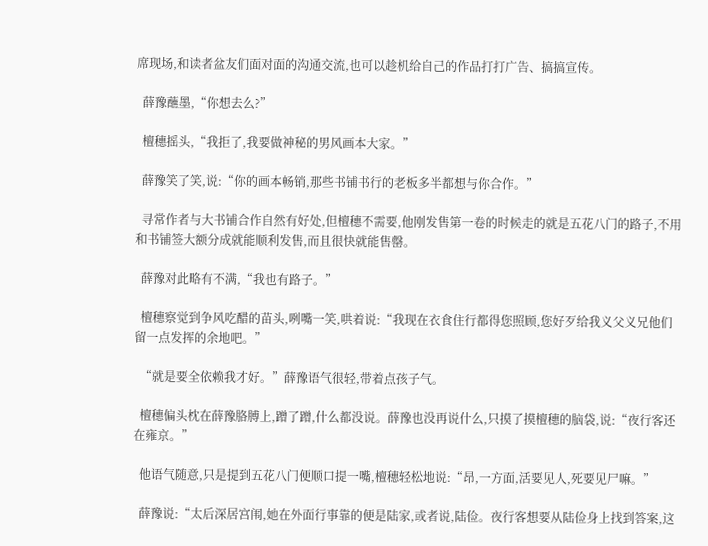席现场,和读者盆友们面对面的沟通交流,也可以趁机给自己的作品打打广告、搞搞宣传。

  薛豫蘸墨,“你想去么?”

  檀穗摇头,“我拒了,我要做神秘的男风画本大家。”

  薛豫笑了笑,说:“你的画本畅销,那些书铺书行的老板多半都想与你合作。”

  寻常作者与大书铺合作自然有好处,但檀穗不需要,他刚发售第一卷的时候走的就是五花八门的路子,不用和书铺签大额分成就能顺利发售,而且很快就能售罄。

  薛豫对此略有不满,“我也有路子。”

  檀穗察觉到争风吃醋的苗头,咧嘴一笑,哄着说:“我现在衣食住行都得您照顾,您好歹给我义父义兄他们留一点发挥的余地吧。”

  “就是要全依赖我才好。”薛豫语气很轻,带着点孩子气。

  檀穗偏头枕在薛豫胳膊上,蹭了蹭,什么都没说。薛豫也没再说什么,只摸了摸檀穗的脑袋,说:“夜行客还在雍京。”

  他语气随意,只是提到五花八门便顺口提一嘴,檀穗轻松地说:“昂,一方面,活要见人,死要见尸嘛。”

  薛豫说:“太后深居宫闱,她在外面行事靠的便是陆家,或者说,陆俭。夜行客想要从陆俭身上找到答案,这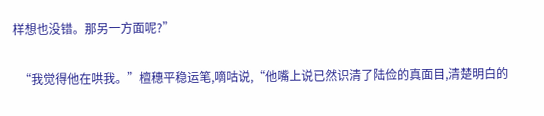样想也没错。那另一方面呢?”

  “我觉得他在哄我。”檀穗平稳运笔,嘀咕说,“他嘴上说已然识清了陆俭的真面目,清楚明白的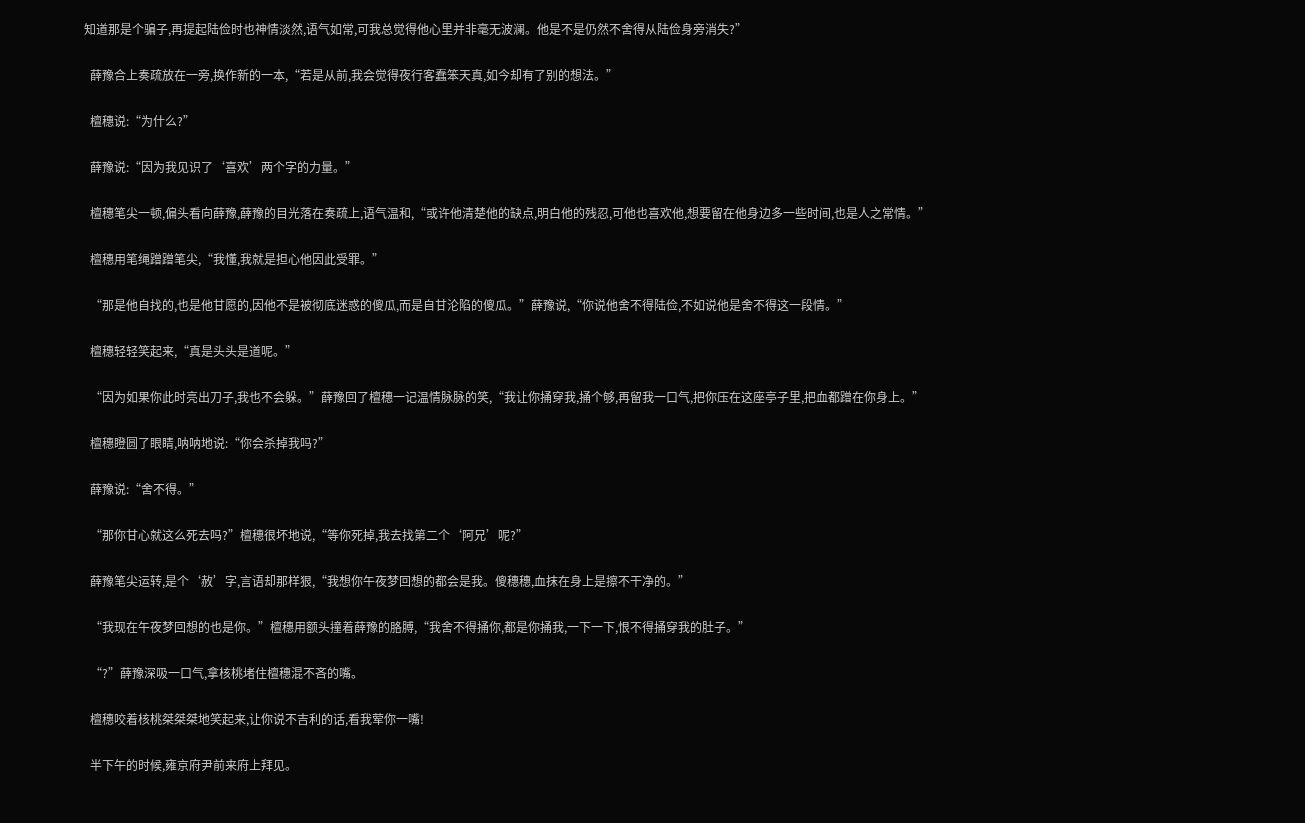知道那是个骗子,再提起陆俭时也神情淡然,语气如常,可我总觉得他心里并非毫无波澜。他是不是仍然不舍得从陆俭身旁消失?”

  薛豫合上奏疏放在一旁,换作新的一本,“若是从前,我会觉得夜行客蠢笨天真,如今却有了别的想法。”

  檀穗说:“为什么?”

  薛豫说:“因为我见识了‘喜欢’两个字的力量。”

  檀穗笔尖一顿,偏头看向薛豫,薛豫的目光落在奏疏上,语气温和,“或许他清楚他的缺点,明白他的残忍,可他也喜欢他,想要留在他身边多一些时间,也是人之常情。”

  檀穗用笔绳蹭蹭笔尖,“我懂,我就是担心他因此受罪。”

  “那是他自找的,也是他甘愿的,因他不是被彻底迷惑的傻瓜,而是自甘沦陷的傻瓜。”薛豫说,“你说他舍不得陆俭,不如说他是舍不得这一段情。”

  檀穗轻轻笑起来,“真是头头是道呢。”

  “因为如果你此时亮出刀子,我也不会躲。”薛豫回了檀穗一记温情脉脉的笑,“我让你捅穿我,捅个够,再留我一口气,把你压在这座亭子里,把血都蹭在你身上。”

  檀穗瞪圆了眼睛,呐呐地说:“你会杀掉我吗?”

  薛豫说:“舍不得。”

  “那你甘心就这么死去吗?”檀穗很坏地说,“等你死掉,我去找第二个‘阿兄’呢?”

  薛豫笔尖运转,是个‘赦’字,言语却那样狠,“我想你午夜梦回想的都会是我。傻穗穗,血抹在身上是擦不干净的。”

  “我现在午夜梦回想的也是你。”檀穗用额头撞着薛豫的胳膊,“我舍不得捅你,都是你捅我,一下一下,恨不得捅穿我的肚子。”

  “?”薛豫深吸一口气,拿核桃堵住檀穗混不吝的嘴。

  檀穗咬着核桃桀桀桀地笑起来,让你说不吉利的话,看我荤你一嘴!

  半下午的时候,雍京府尹前来府上拜见。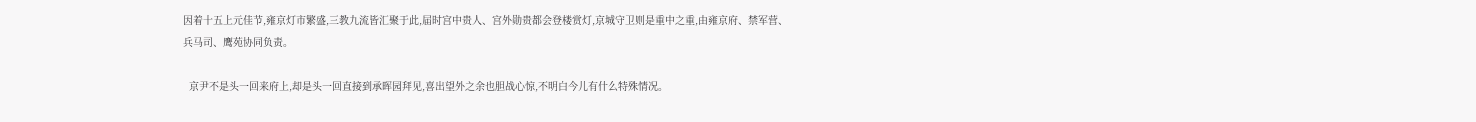因着十五上元佳节,雍京灯市繁盛,三教九流皆汇聚于此,届时宫中贵人、宫外勋贵都会登楼赏灯,京城守卫则是重中之重,由雍京府、禁军营、兵马司、鹰苑协同负责。

  京尹不是头一回来府上,却是头一回直接到承晖园拜见,喜出望外之余也胆战心惊,不明白今儿有什么特殊情况。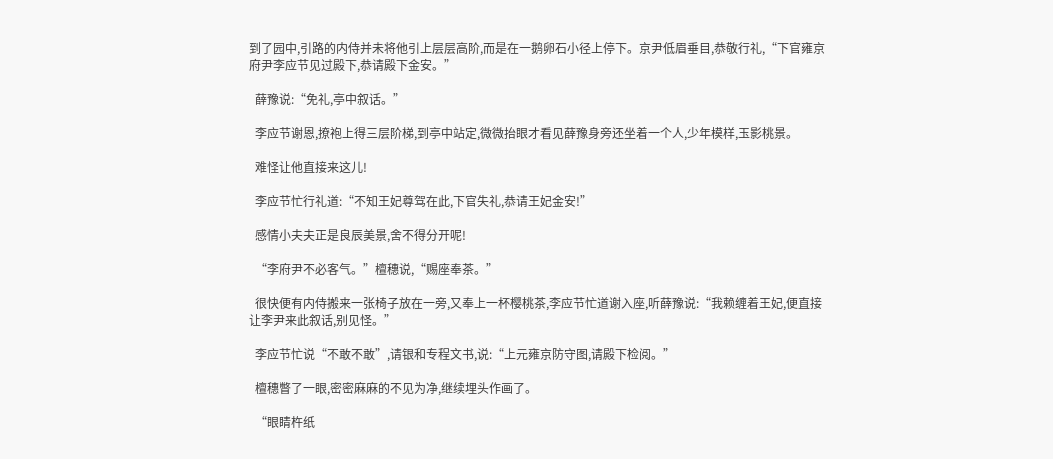到了园中,引路的内侍并未将他引上层层高阶,而是在一鹅卵石小径上停下。京尹低眉垂目,恭敬行礼,“下官雍京府尹李应节见过殿下,恭请殿下金安。”

  薛豫说:“免礼,亭中叙话。”

  李应节谢恩,撩袍上得三层阶梯,到亭中站定,微微抬眼才看见薛豫身旁还坐着一个人,少年模样,玉影桃景。

  难怪让他直接来这儿!

  李应节忙行礼道:“不知王妃尊驾在此,下官失礼,恭请王妃金安!”

  感情小夫夫正是良辰美景,舍不得分开呢!

  “李府尹不必客气。”檀穗说,“赐座奉茶。”

  很快便有内侍搬来一张椅子放在一旁,又奉上一杯樱桃茶,李应节忙道谢入座,听薛豫说:“我赖缠着王妃,便直接让李尹来此叙话,别见怪。”

  李应节忙说“不敢不敢”,请银和专程文书,说:“上元雍京防守图,请殿下检阅。”

  檀穗瞥了一眼,密密麻麻的不见为净,继续埋头作画了。

  “眼睛杵纸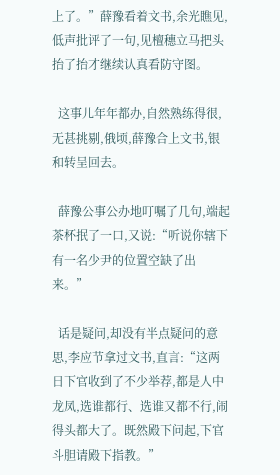上了。”薛豫看着文书,余光瞧见,低声批评了一句,见檀穗立马把头抬了抬才继续认真看防守图。

  这事儿年年都办,自然熟练得很,无甚挑剔,俄顷,薛豫合上文书,银和转呈回去。

  薛豫公事公办地叮嘱了几句,端起茶杯抿了一口,又说:“听说你辖下有一名少尹的位置空缺了出来。”

  话是疑问,却没有半点疑问的意思,李应节拿过文书,直言:“这两日下官收到了不少举荐,都是人中龙凤,选谁都行、选谁又都不行,闹得头都大了。既然殿下问起,下官斗胆请殿下指教。”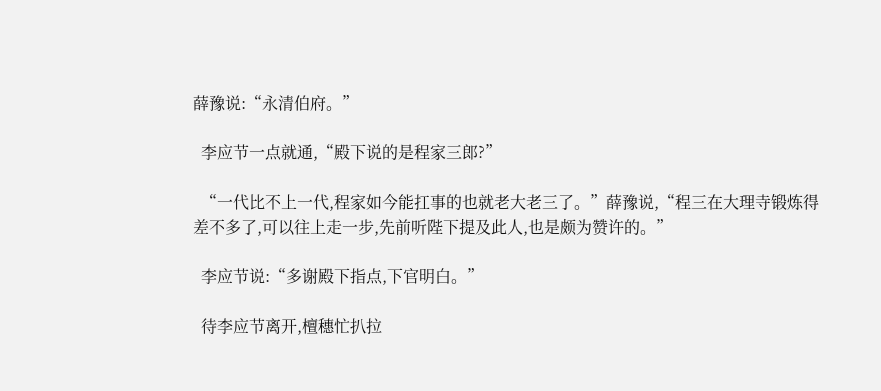薛豫说:“永清伯府。”

  李应节一点就通,“殿下说的是程家三郎?”

  “一代比不上一代,程家如今能扛事的也就老大老三了。”薛豫说,“程三在大理寺锻炼得差不多了,可以往上走一步,先前听陛下提及此人,也是颇为赞许的。”

  李应节说:“多谢殿下指点,下官明白。”

  待李应节离开,檀穗忙扒拉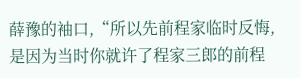薛豫的袖口,“所以先前程家临时反悔,是因为当时你就许了程家三郎的前程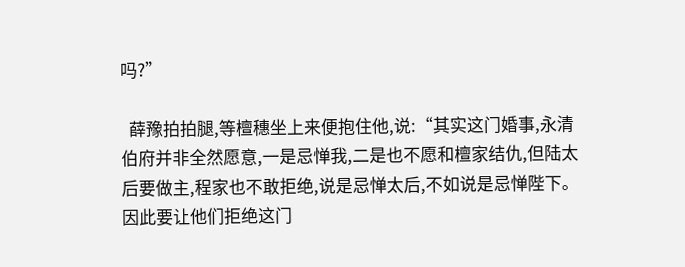吗?”

  薛豫拍拍腿,等檀穗坐上来便抱住他,说:“其实这门婚事,永清伯府并非全然愿意,一是忌惮我,二是也不愿和檀家结仇,但陆太后要做主,程家也不敢拒绝,说是忌惮太后,不如说是忌惮陛下。因此要让他们拒绝这门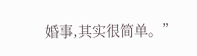婚事,其实很简单。”